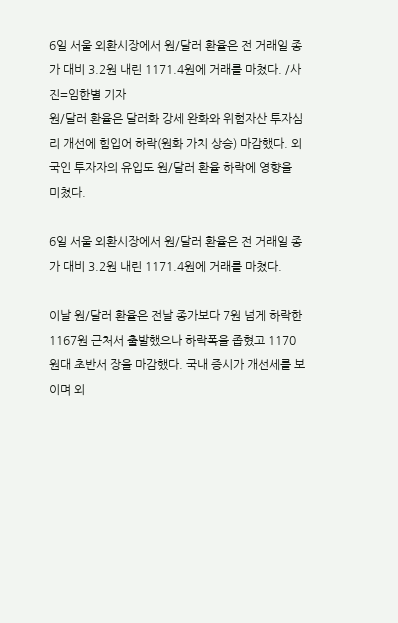6일 서울 외환시장에서 원/달러 환율은 전 거래일 종가 대비 3.2원 내린 1171.4원에 거래를 마쳤다. /사진=임한별 기자
원/달러 환율은 달러화 강세 완화와 위험자산 투자심리 개선에 힘입어 하락(원화 가치 상승) 마감했다. 외국인 투자자의 유입도 원/달러 환율 하락에 영향을 미쳤다.

6일 서울 외환시장에서 원/달러 환율은 전 거래일 종가 대비 3.2원 내린 1171.4원에 거래를 마쳤다.

이날 원/달러 환율은 전날 종가보다 7원 넘게 하락한 1167원 근처서 출발했으나 하락폭을 좁혔고 1170원대 초반서 장을 마감했다. 국내 증시가 개선세를 보이며 외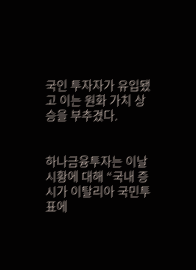국인 투자자가 유입됐고 이는 원화 가치 상승을 부추겼다.


하나금융투자는 이날 시황에 대해 “국내 증시가 이탈리아 국민투표에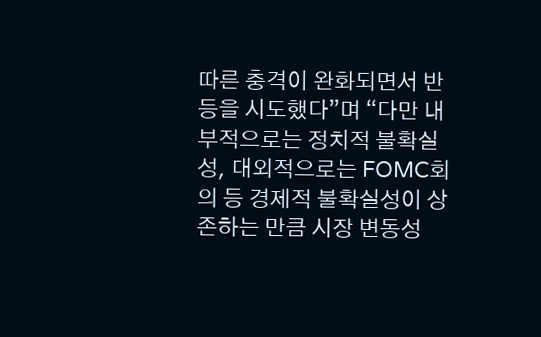따른 충격이 완화되면서 반등을 시도했다”며 “다만 내부적으로는 정치적 불확실성, 대외적으로는 FOMC회의 등 경제적 불확실성이 상존하는 만큼 시장 변동성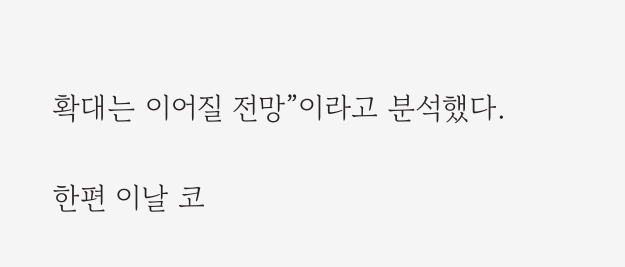확대는 이어질 전망”이라고 분석했다.

한편 이날 코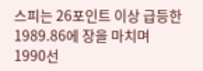스피는 26포인트 이상 급등한 1989.86에 장을 마치며 1990선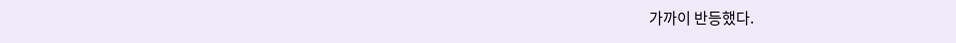가까이 반등했다.